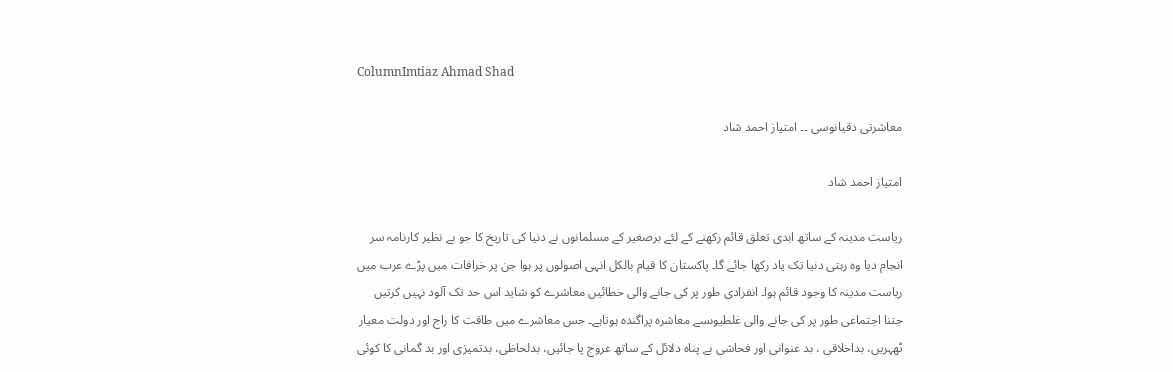ColumnImtiaz Ahmad Shad

معاشرتی دقیانوسی ۔۔ امتیاز احمد شاد

امتیاز احمد شاد

ریاست مدینہ کے ساتھ ابدی تعلق قائم رکھنے کے لئے برصغیر کے مسلمانوں نے دنیا کی تاریخ کا جو بے نظیر کارنامہ سر انجام دیا وہ رہتی دنیا تک یاد رکھا جائے گا۔ پاکستان کا قیام بالکل انہی اصولوں پر ہوا جن پر خرافات میں پڑے عرب میں ریاست مدینہ کا وجود قائم ہوا۔ انفرادی طور پر کی جانے والی خطائیں معاشرے کو شاید اس حد تک آلود نہیں کرتیں جتنا اجتماعی طور پر کی جانے والی غلطیوںسے معاشرہ پراگندہ ہوتاہے۔ جس معاشرے میں طاقت کا راج اور دولت معیار ٹھہریں، بداخلاقی ، بد عنوانی اور فحاشی بے پناہ دلائل کے ساتھ عروج پا جائیں، بدلحاظی، بدتمیزی اور بد گمانی کا کوئی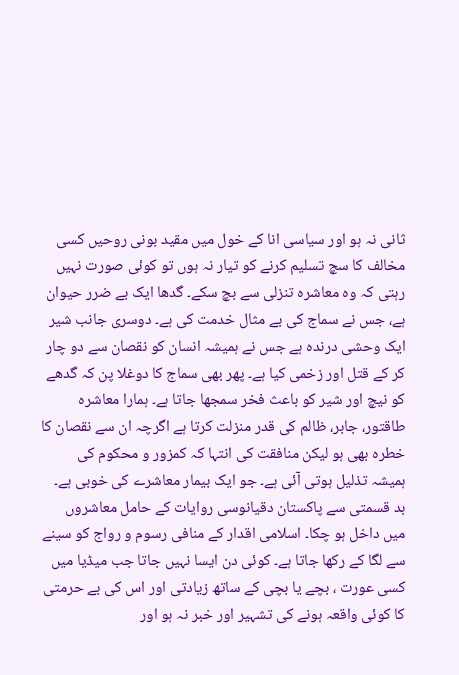ثانی نہ ہو اور سیاسی انا کے خول میں مقید بونی روحیں کسی مخالف کا سچ تسلیم کرنے کو تیار نہ ہوں تو کوئی صورت نہیں رہتی کہ وہ معاشرہ تنزلی سے بچ سکے۔ گدھا ایک بے ضرر حیوان ہے، جس نے سماج کی بے مثال خدمت کی ہے۔ دوسری جانب شیر ایک وحشی درندہ ہے جس نے ہمیشہ انسان کو نقصان سے دو چار کر کے قتل اور زخمی کیا ہے۔ پھر بھی سماج کا دوغلا پن کہ گدھے کو نیچ اور شیر کو باعث فخر سمجھا جاتا ہے۔ ہمارا معاشرہ طاقتور، جابر، ظالم کی قدر منزلت کرتا ہے اگرچہ ان سے نقصان کا خطرہ بھی ہو لیکن منافقت کی انتہا کہ کمزور و محکوم کی ہمیشہ تذلیل ہوتی آئی ہے۔ جو ایک بیمار معاشرے کی خوبی ہے۔ بد قسمتی سے پاکستان دقیانوسی روایات کے حامل معاشروں میں داخل ہو چکا۔ اسلامی اقدار کے منافی رسوم و رواج کو سینے سے لگا کے رکھا جاتا ہے۔ کوئی دن ایسا نہیں جاتا جب میڈیا میں کسی عورت ، بچے یا بچی کے ساتھ زیادتی اور اس کی بے حرمتی کا کوئی واقعہ ہونے کی تشہیر اور خبر نہ ہو اور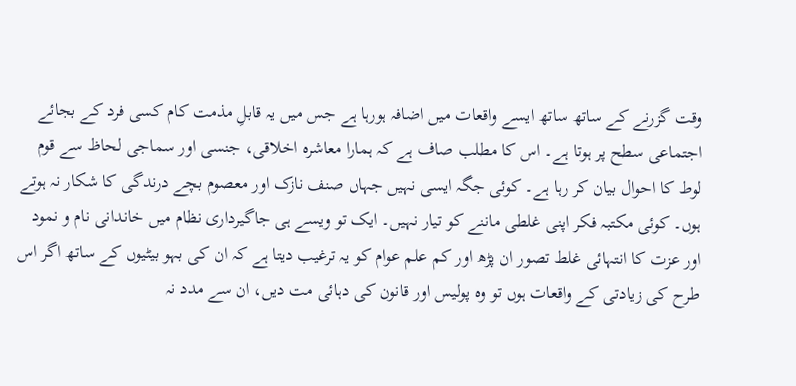وقت گزرنے کے ساتھ ساتھ ایسے واقعات میں اضافہ ہورہا ہے جس میں یہ قابلِ مذمت کام کسی فرد کے بجائے اجتماعی سطح پر ہوتا ہے۔ اس کا مطلب صاف ہے کہ ہمارا معاشرہ اخلاقی، جنسی اور سماجی لحاظ سے قوم لوط کا احوال بیان کر رہا ہے۔ کوئی جگہ ایسی نہیں جہاں صنف نازک اور معصوم بچے درندگی کا شکار نہ ہوتے ہوں۔ کوئی مکتبہ فکر اپنی غلطی ماننے کو تیار نہیں۔ ایک تو ویسے ہی جاگیرداری نظام میں خاندانی نام و نمود اور عزت کا انتہائی غلط تصور ان پڑھ اور کم علم عوام کو یہ ترغیب دیتا ہے کہ ان کی بہو بیٹیوں کے ساتھ اگر اس طرح کی زیادتی کے واقعات ہوں تو وہ پولیس اور قانون کی دہائی مت دیں، ان سے مدد نہ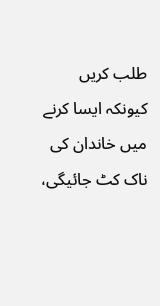طلب کریں کیونکہ ایسا کرنے میں خاندان کی ناک کٹ جائیگی،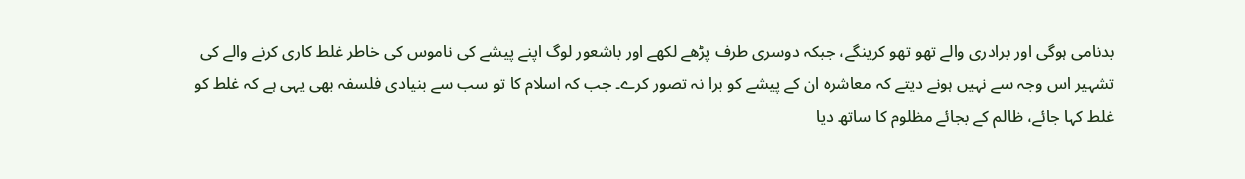بدنامی ہوگی اور برادری والے تھو تھو کرینگے، جبکہ دوسری طرف پڑھے لکھے اور باشعور لوگ اپنے پیشے کی ناموس کی خاطر غلط کاری کرنے والے کی تشہیر اس وجہ سے نہیں ہونے دیتے کہ معاشرہ ان کے پیشے کو برا نہ تصور کرے۔ جب کہ اسلام کا تو سب سے بنیادی فلسفہ بھی یہی ہے کہ غلط کو غلط کہا جائے، ظالم کے بجائے مظلوم کا ساتھ دیا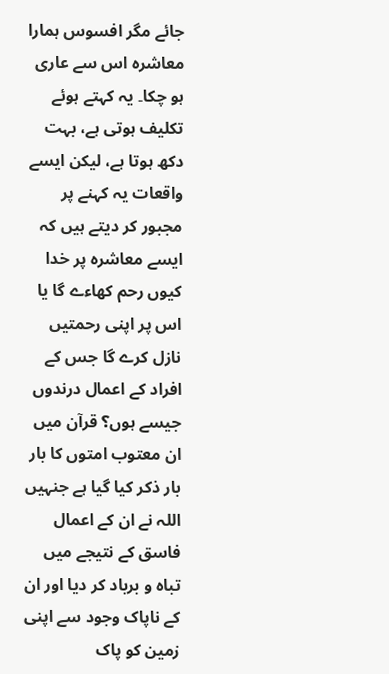جائے مگر افسوس ہمارا معاشرہ اس سے عاری ہو چکا۔ یہ کہتے ہوئے تکلیف ہوتی ہے، بہت دکھ ہوتا ہے، لیکن ایسے واقعات یہ کہنے پر مجبور کر دیتے ہیں کہ ایسے معاشرہ پر خدا کیوں رحم کھاءے گا یا اس پر اپنی رحمتیں نازل کرے گا جس کے افراد کے اعمال درندوں جیسے ہوں؟ قرآن میں ان معتوب امتوں کا بار بار ذکر کیا گیا ہے جنہیں اللہ نے ان کے اعمال فاسق کے نتیجے میں تباہ و برباد کر دیا اور ان کے ناپاک وجود سے اپنی زمین کو پاک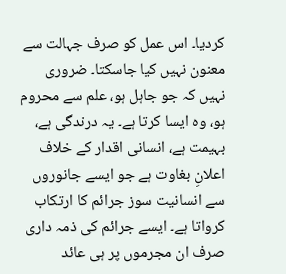کردیا۔ اس عمل کو صرف جہالت سے معنون نہیں کیا جاسکتا۔ ضروری نہیں کہ جو جاہل ہو، علم سے محروم ہو، وہ ایسا کرتا ہے۔ یہ درندگی ہے، بہیمت ہے، انسانی اقدار کے خلاف اعلانِ بغاوت ہے جو ایسے جانوروں سے انسانیت سوز جرائم کا ارتکاب کرواتا ہے۔ ایسے جرائم کی ذمہ داری صرف ان مجرموں پر ہی عائد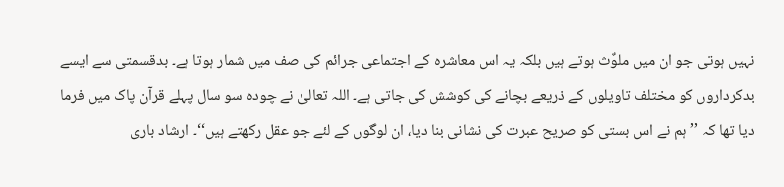نہیں ہوتی جو ان میں ملوٌث ہوتے ہیں بلکہ یہ اس معاشرہ کے اجتماعی جرائم کی صف میں شمار ہوتا ہے۔ بدقسمتی سے ایسے بدکرداروں کو مختلف تاویلوں کے ذریعے بچانے کی کوشش کی جاتی ہے۔ اللہ تعالیٰ نے چودہ سو سال پہلے قرآن پاک میں فرما دیا تھا کہ ’’ ہم نے اس بستی کو صریح عبرت کی نشانی بنا دیا، ان لوگوں کے لئے جو عقل رکھتے ہیں‘‘۔ ارشاد باری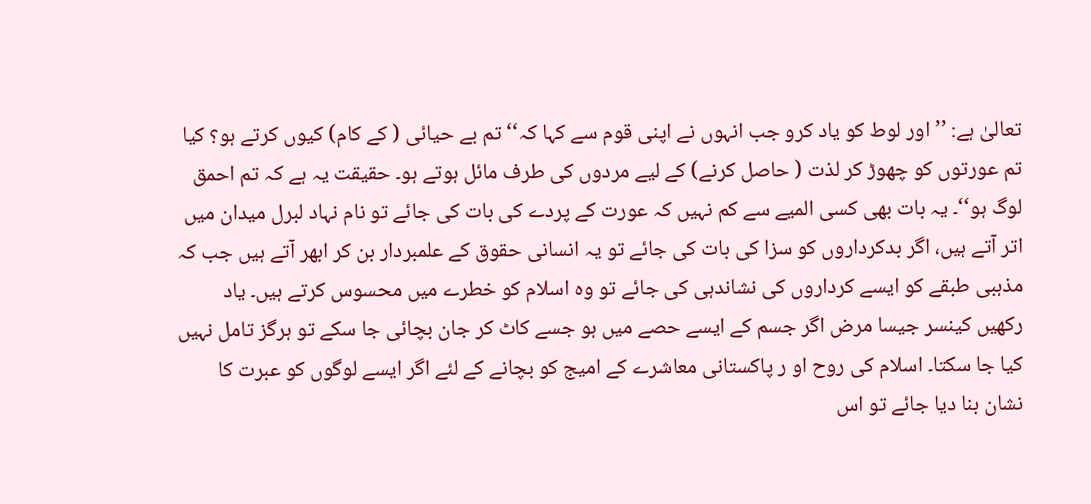تعالیٰ ہے: ’’ اور لوط کو یاد کرو جب انہوں نے اپنی قوم سے کہا کہ‘‘ تم بے حیائی ( کے کام) کیوں کرتے ہو؟ کیا تم عورتوں کو چھوڑ کر لذت ( حاصل کرنے) کے لیے مردوں کی طرف مائل ہوتے ہو۔ حقیقت یہ ہے کہ تم احمق لوگ ہو‘‘۔ یہ بات بھی کسی المیے سے کم نہیں کہ عورت کے پردے کی بات کی جائے تو نام نہاد لبرل میدان میں اتر آتے ہیں، اگر بدکرداروں کو سزا کی بات کی جائے تو یہ انسانی حقوق کے علمبردار بن کر ابھر آتے ہیں جب کہ مذہبی طبقے کو ایسے کرداروں کی نشاندہی کی جائے تو وہ اسلام کو خطرے میں محسوس کرتے ہیں۔ یاد رکھیں کینسر جیسا مرض اگر جسم کے ایسے حصے میں ہو جسے کاٹ کر جان بچائی جا سکے تو ہرگز تامل نہیں کیا جا سکتا۔ اسلام کی روح او ر پاکستانی معاشرے کے امیج کو بچانے کے لئے اگر ایسے لوگوں کو عبرت کا نشان بنا دیا جائے تو اس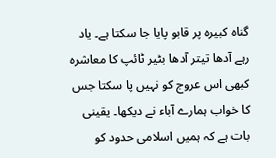گناہ کبیرہ پر قابو پایا جا سکتا ہے۔ یاد رہے آدھا تیتر آدھا بٹیر ٹائپ کا معاشرہ کبھی اس عروج کو نہیں پا سکتا جس کا خواب ہمارے آباء نے دیکھا۔ یقینی بات ہے کہ ہمیں اسلامی حدود کو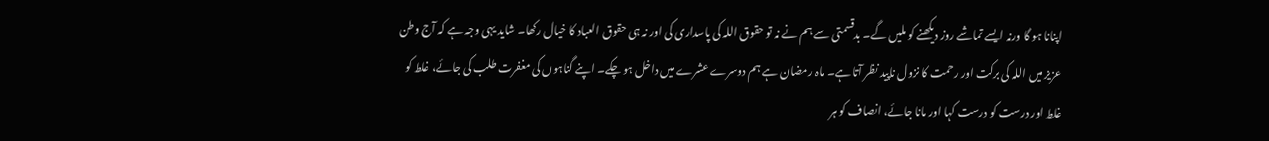اپنانا ہو گا ورنہ ایسے تماشے روز دیکھنے کو ملیں گے۔ بدقسمتی سے ہم نے نہ تو حقوق اللہ کی پاسداری کی اور نہ ہی حقوق العباد کا خیال رکھا۔ شاید یہی وجہ ہے کہ آج وطن عزیز میں اللہ کی برکت اور رحمت کا نزول ناپید نظر آتا ہے۔ ماہ رمضان ہے ہم دوسرے عشرے میں داخل ہو چکے۔ اپنے گناہوں کی مغفرت طلب کی جائے، غلط کو غلط اور درست کو درست کہا اور مانا جائے، انصاف کو ہر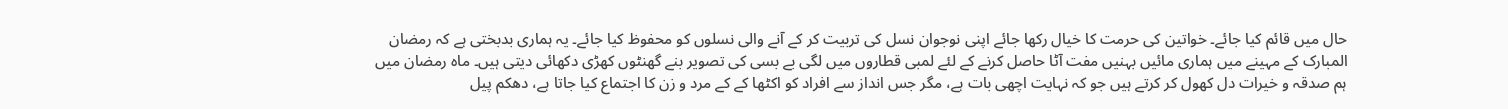حال میں قائم کیا جائے۔ خواتین کی حرمت کا خیال رکھا جائے اپنی نوجوان نسل کی تربیت کر کے آنے والی نسلوں کو محفوظ کیا جائے۔ یہ ہماری بدبختی ہے کہ رمضان المبارک کے مہینے میں ہماری مائیں بہنیں مفت آٹا حاصل کرنے کے لئے لمبی قطاروں میں لگی بے بسی کی تصویر بنے گھنٹوں کھڑی دکھائی دیتی ہیں۔ ماہ رمضان میں ہم صدقہ و خیرات دل کھول کر کرتے ہیں جو کہ نہایت اچھی بات ہے، مگر جس انداز سے افراد کو اکٹھا کے کے مرد و زن کا اجتماع کیا جاتا ہے، دھکم پیل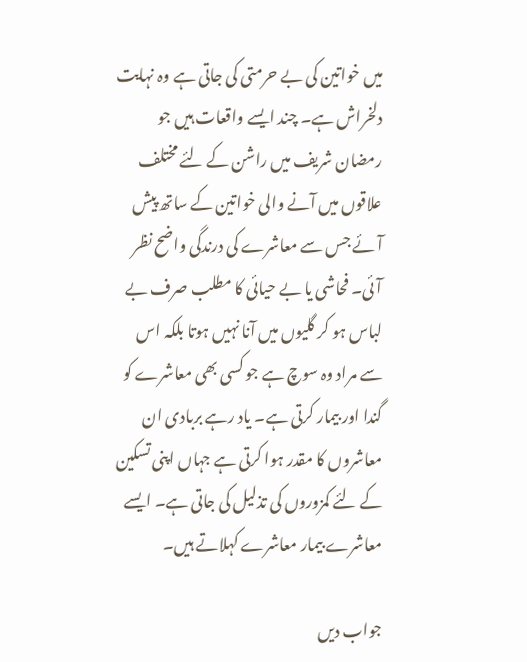میں خواتین کی بے حرمتی کی جاتی ہے وہ نہایت دلخراش ہے۔ چند ایسے واقعات ہیں جو رمضان شریف میں راشن کے لئے مختلف علاقوں میں آنے والی خواتین کے ساتھ پیش آئے جس سے معاشرے کی درندگی واضح نظر آئی۔ فحاشی یا بے حیائی کا مطلب صرف بے لباس ہو کر گلیوں میں آنا نہیں ہوتا بلکہ اس سے مراد وہ سوچ ہے جو کسی بھی معاشرے کو گندا اور بیمار کرتی ہے۔ یاد رہے بربادی ان معاشروں کا مقدر ہوا کرتی ہے جہاں اپنی تسکین کے لئے کمزوروں کی تذلیل کی جاتی ہے۔ ایسے معاشرے بیمار معاشرے کہلاتے ہیں۔

جواب دیں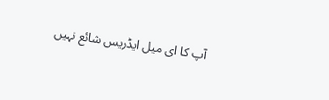آپ کا ای میل ایڈریس شائع نہیں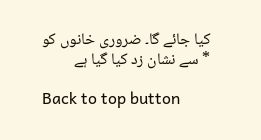کیا جائے گا۔ ضروری خانوں کو * سے نشان زد کیا گیا ہے

Back to top button